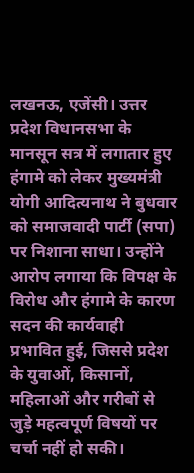लखनऊ, एजेंसी। उत्तर प्रदेश विधानसभा के मानसून सत्र में लगातार हुए हंगामे को लेकर मुख्यमंत्री योगी आदित्यनाथ ने बुधवार को समाजवादी पार्टी (सपा) पर निशाना साधा। उन्होंने आरोप लगाया कि विपक्ष के विरोध और हंगामे के कारण सदन की कार्यवाही प्रभावित हुई, जिससे प्रदेश के युवाओं, किसानों, महिलाओं और गरीबों से जुड़े महत्वपूर्ण विषयों पर चर्चा नहीं हो सकी।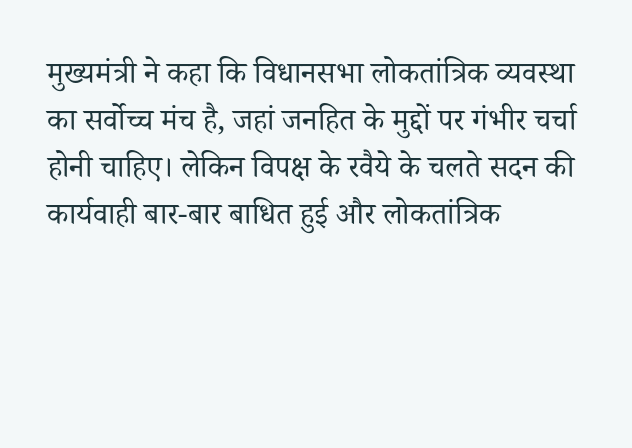मुख्यमंत्री ने कहा कि विधानसभा लोकतांत्रिक व्यवस्था का सर्वोच्च मंच है, जहां जनहित के मुद्दों पर गंभीर चर्चा होनी चाहिए। लेकिन विपक्ष के रवैये के चलते सदन की कार्यवाही बार-बार बाधित हुई और लोकतांत्रिक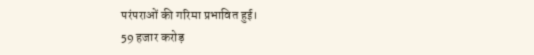परंपराओं की गरिमा प्रभावित हुई।
59 हजार करोड़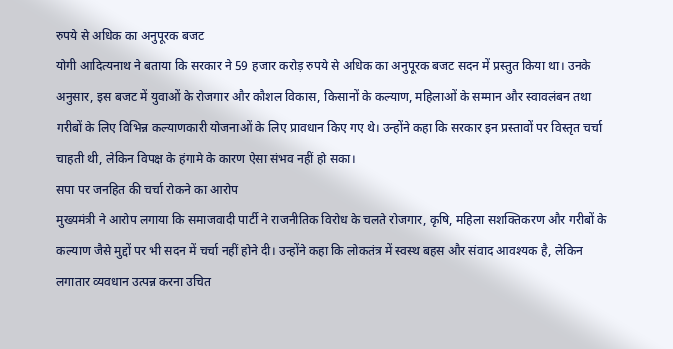रुपये से अधिक का अनुपूरक बजट
योगी आदित्यनाथ ने बताया कि सरकार ने 59 हजार करोड़ रुपये से अधिक का अनुपूरक बजट सदन में प्रस्तुत किया था। उनके अनुसार, इस बजट में युवाओं के रोजगार और कौशल विकास, किसानों के कल्याण, महिलाओं के सम्मान और स्वावलंबन तथा गरीबों के लिए विभिन्न कल्याणकारी योजनाओं के लिए प्रावधान किए गए थे। उन्होंने कहा कि सरकार इन प्रस्तावों पर विस्तृत चर्चा चाहती थी, लेकिन विपक्ष के हंगामे के कारण ऐसा संभव नहीं हो सका।
सपा पर जनहित की चर्चा रोकने का आरोप
मुख्यमंत्री ने आरोप लगाया कि समाजवादी पार्टी ने राजनीतिक विरोध के चलते रोजगार, कृषि, महिला सशक्तिकरण और गरीबों के कल्याण जैसे मुद्दों पर भी सदन में चर्चा नहीं होने दी। उन्होंने कहा कि लोकतंत्र में स्वस्थ बहस और संवाद आवश्यक है, लेकिन लगातार व्यवधान उत्पन्न करना उचित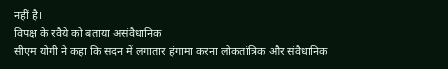नहीं है।
विपक्ष के रवैये को बताया असंवैधानिक
सीएम योगी ने कहा कि सदन में लगातार हंगामा करना लोकतांत्रिक और संवैधानिक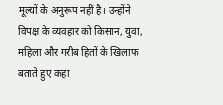मूल्यों के अनुरूप नहीं है। उन्होंने विपक्ष के व्यवहार को किसान, युवा, महिला और गरीब हितों के खिलाफ बताते हुए कहा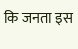कि जनता इस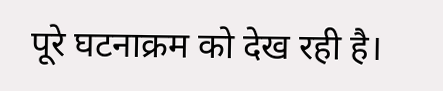पूरे घटनाक्रम को देख रही है।